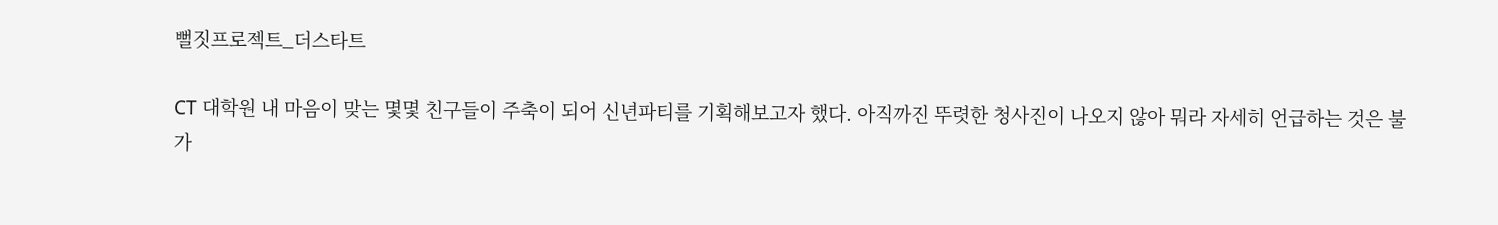뻘짓프로젝트_더스타트

CT 대학원 내 마음이 맞는 몇몇 친구들이 주축이 되어 신년파티를 기획해보고자 했다. 아직까진 뚜렷한 청사진이 나오지 않아 뭐라 자세히 언급하는 것은 불가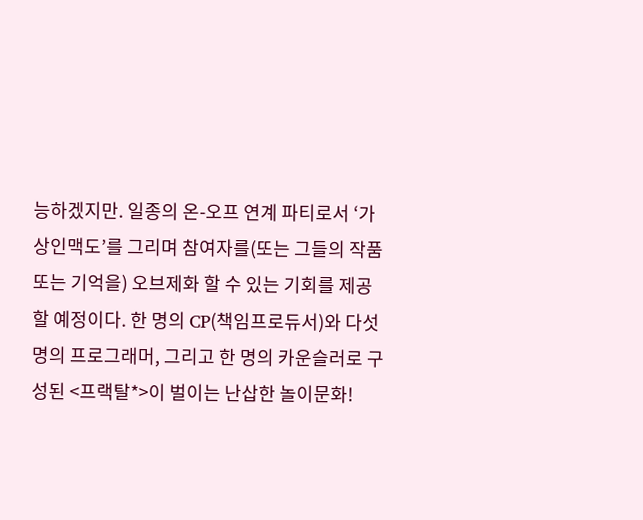능하겠지만. 일종의 온-오프 연계 파티로서 ‘가상인맥도’를 그리며 참여자를(또는 그들의 작품 또는 기억을) 오브제화 할 수 있는 기회를 제공할 예정이다. 한 명의 CP(책임프로듀서)와 다섯 명의 프로그래머, 그리고 한 명의 카운슬러로 구성된 <프랙탈*>이 벌이는 난삽한 놀이문화!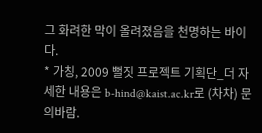그 화려한 막이 올려졌음을 천명하는 바이다.
* 가칭, 2009 뻘짓 프로젝트 기획단_더 자세한 내용은 b-hind@kaist.ac.kr로 (차차) 문의바람.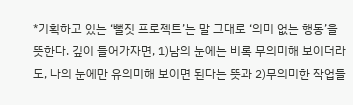*기획하고 있는 ‘뻘짓 프로젝트’는 말 그대로 ‘의미 없는 행동’을 뜻한다. 깊이 들어가자면, 1)남의 눈에는 비록 무의미해 보이더라도, 나의 눈에만 유의미해 보이면 된다는 뜻과 2)무의미한 작업들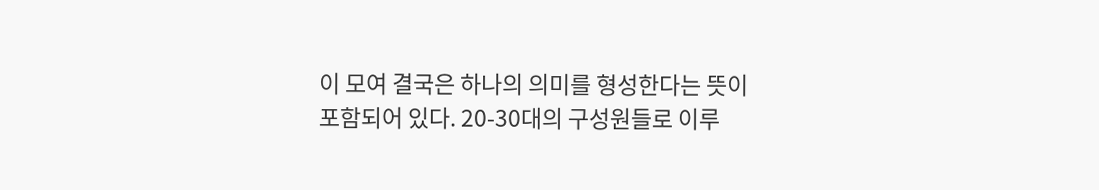이 모여 결국은 하나의 의미를 형성한다는 뜻이 포함되어 있다. 20-30대의 구성원들로 이루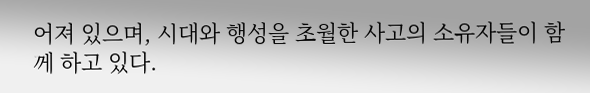어져 있으며, 시대와 행성을 초월한 사고의 소유자들이 함께 하고 있다.